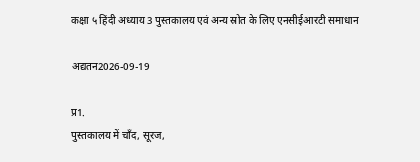कक्षा ५ हिंदी अध्याय 3 पुस्तकालय एवं अन्य स्रोत के लिए एनसीईआरटी समाधान

अद्यतन2026-09-19

प्र1.
पुस्तकालय में चाँद, सूरज,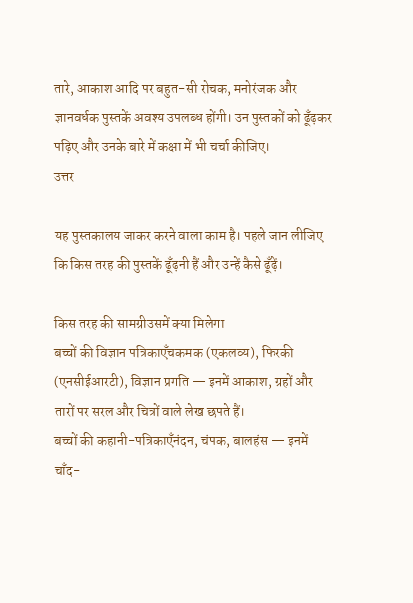तारे, आकाश आदि पर बहुत-सी रोचक, मनोरंजक और ज्ञानवर्धक पुस्तकें अवश्य उपलब्ध होंगी। उन पुस्तकों को ढूँढ़कर पढ़िए और उनके बारे में कक्षा में भी चर्चा कीजिए।
उत्तर

यह पुस्तकालय जाकर करने वाला काम है। पहले जान लीजिए कि किस तरह की पुस्तकें ढूँढ़नी हैं और उन्हें कैसे ढूँढ़ें।

किस तरह की सामग्रीउसमें क्या मिलेगा
बच्चों की विज्ञान पत्रिकाएँचकमक (एकलव्य), फिरकी (एनसीईआरटी), विज्ञान प्रगति — इनमें आकाश, ग्रहों और तारों पर सरल और चित्रों वाले लेख छपते हैं।
बच्चों की कहानी-पत्रिकाएँनंदन, चंपक, बालहंस — इनमें चाँद-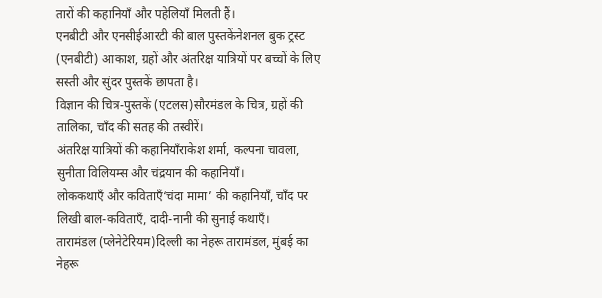तारों की कहानियाँ और पहेलियाँ मिलती हैं।
एनबीटी और एनसीईआरटी की बाल पुस्तकेंनेशनल बुक ट्रस्ट (एनबीटी) आकाश, ग्रहों और अंतरिक्ष यात्रियों पर बच्चों के लिए सस्ती और सुंदर पुस्तकें छापता है।
विज्ञान की चित्र-पुस्तकें (एटलस)सौरमंडल के चित्र, ग्रहों की तालिका, चाँद की सतह की तस्वीरें।
अंतरिक्ष यात्रियों की कहानियाँराकेश शर्मा, कल्पना चावला, सुनीता विलियम्स और चंद्रयान की कहानियाँ।
लोककथाएँ और कविताएँ‘चंदा मामा’ की कहानियाँ, चाँद पर लिखी बाल-कविताएँ, दादी-नानी की सुनाई कथाएँ।
तारामंडल (प्लेनेटेरियम)दिल्ली का नेहरू तारामंडल, मुंबई का नेहरू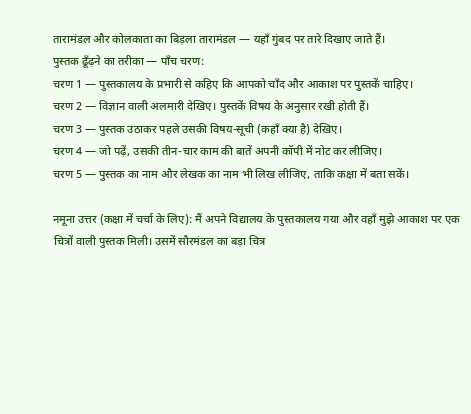तारामंडल और कोलकाता का बिड़ला तारामंडल — यहाँ गुंबद पर तारे दिखाए जाते हैं।
पुस्तक ढूँढ़ने का तरीका — पाँच चरण:
चरण 1 — पुस्तकालय के प्रभारी से कहिए कि आपको चाँद और आकाश पर पुस्तकें चाहिए।
चरण 2 — विज्ञान वाली अलमारी देखिए। पुस्तकें विषय के अनुसार रखी होती हैं।
चरण 3 — पुस्तक उठाकर पहले उसकी विषय-सूची (कहाँ क्या है) देखिए।
चरण 4 — जो पढ़ें, उसकी तीन-चार काम की बातें अपनी कॉपी में नोट कर लीजिए।
चरण 5 — पुस्तक का नाम और लेखक का नाम भी लिख लीजिए, ताकि कक्षा में बता सकें।

नमूना उत्तर (कक्षा में चर्चा के लिए): मैं अपने विद्यालय के पुस्तकालय गया और वहाँ मुझे आकाश पर एक चित्रों वाली पुस्तक मिली। उसमें सौरमंडल का बड़ा चित्र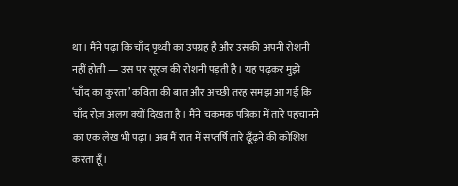था। मैंने पढ़ा कि चाँद पृथ्वी का उपग्रह है और उसकी अपनी रोशनी नहीं होती — उस पर सूरज की रोशनी पड़ती है। यह पढ़कर मुझे ‘चाँद का कुरता’ कविता की बात और अच्छी तरह समझ आ गई कि चाँद रोज़ अलग क्यों दिखता है। मैंने चकमक पत्रिका में तारे पहचानने का एक लेख भी पढ़ा। अब मैं रात में सप्तर्षि तारे ढूँढ़ने की कोशिश करता हूँ।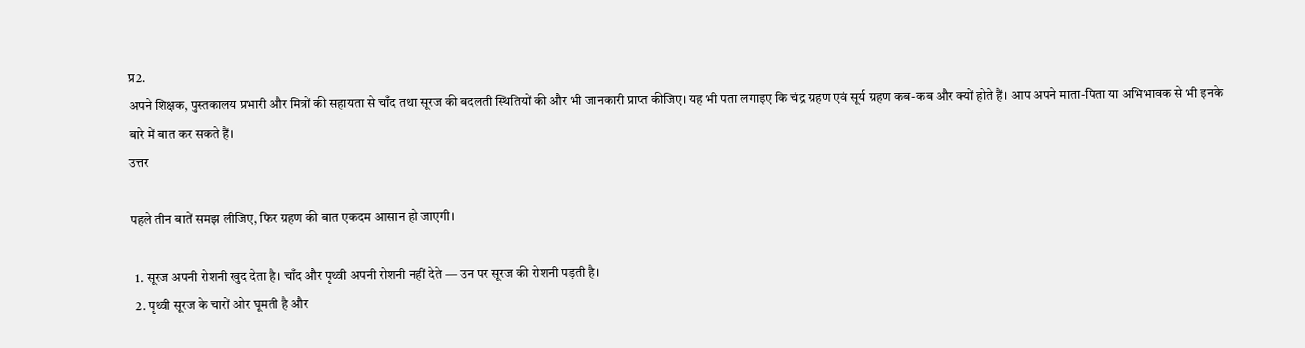प्र2.
अपने शिक्षक, पुस्तकालय प्रभारी और मित्रों की सहायता से चाँद तथा सूरज की बदलती स्थितियों की और भी जानकारी प्राप्त कीजिए। यह भी पता लगाइए कि चंद्र ग्रहण एवं सूर्य ग्रहण कब-कब और क्यों होते हैं। आप अपने माता-पिता या अभिभावक से भी इनके बारे में बात कर सकते हैं।
उत्तर

पहले तीन बातें समझ लीजिए, फिर ग्रहण की बात एकदम आसान हो जाएगी।

  1. सूरज अपनी रोशनी खुद देता है। चाँद और पृथ्वी अपनी रोशनी नहीं देते — उन पर सूरज की रोशनी पड़ती है।
  2. पृथ्वी सूरज के चारों ओर घूमती है और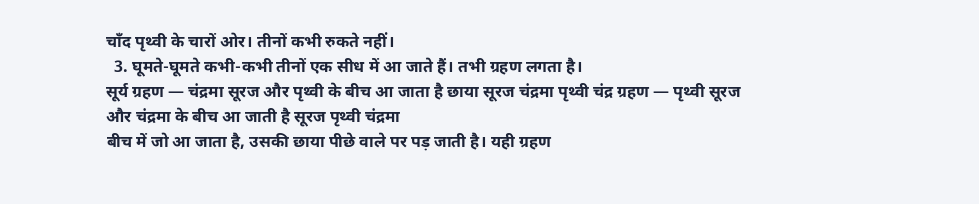चाँद पृथ्वी के चारों ओर। तीनों कभी रुकते नहीं।
  3. घूमते-घूमते कभी-कभी तीनों एक सीध में आ जाते हैं। तभी ग्रहण लगता है।
सूर्य ग्रहण — चंद्रमा सूरज और पृथ्वी के बीच आ जाता है छाया सूरज चंद्रमा पृथ्वी चंद्र ग्रहण — पृथ्वी सूरज और चंद्रमा के बीच आ जाती है सूरज पृथ्वी चंद्रमा
बीच में जो आ जाता है, उसकी छाया पीछे वाले पर पड़ जाती है। यही ग्रहण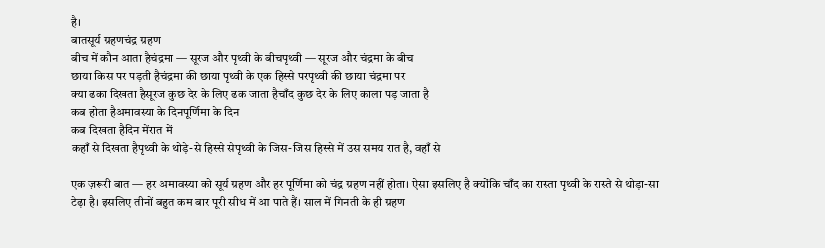है।
बातसूर्य ग्रहणचंद्र ग्रहण
बीच में कौन आता हैचंद्रमा — सूरज और पृथ्वी के बीचपृथ्वी — सूरज और चंद्रमा के बीच
छाया किस पर पड़ती हैचंद्रमा की छाया पृथ्वी के एक हिस्से परपृथ्वी की छाया चंद्रमा पर
क्या ढका दिखता हैसूरज कुछ देर के लिए ढक जाता हैचाँद कुछ देर के लिए काला पड़ जाता है
कब होता हैअमावस्या के दिनपूर्णिमा के दिन
कब दिखता हैदिन मेंरात में
कहाँ से दिखता हैपृथ्वी के थोड़े-से हिस्से सेपृथ्वी के जिस-जिस हिस्से में उस समय रात है, वहाँ से

एक ज़रूरी बात — हर अमावस्या को सूर्य ग्रहण और हर पूर्णिमा को चंद्र ग्रहण नहीं होता। ऐसा इसलिए है क्योंकि चाँद का रास्ता पृथ्वी के रास्ते से थोड़ा-सा टेढ़ा है। इसलिए तीनों बहुत कम बार पूरी सीध में आ पाते हैं। साल में गिनती के ही ग्रहण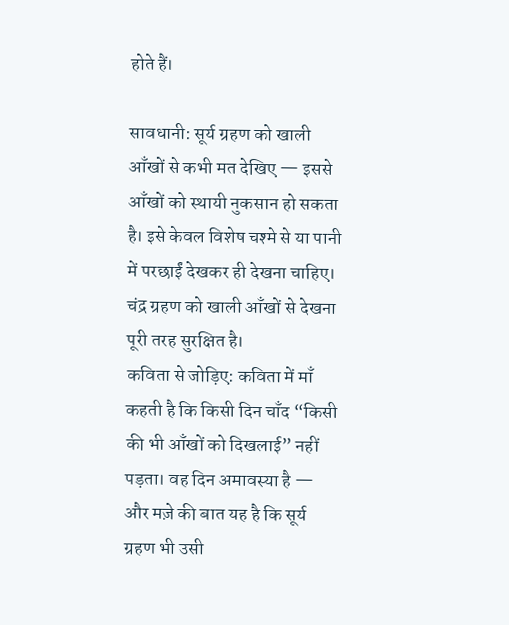होते हैं।

सावधानी: सूर्य ग्रहण को खाली आँखों से कभी मत देखिए — इससे आँखों को स्थायी नुकसान हो सकता है। इसे केवल विशेष चश्मे से या पानी में परछाईं देखकर ही देखना चाहिए। चंद्र ग्रहण को खाली आँखों से देखना पूरी तरह सुरक्षित है।
कविता से जोड़िए: कविता में माँ कहती है कि किसी दिन चाँद “किसी की भी आँखों को दिखलाई” नहीं पड़ता। वह दिन अमावस्या है — और मज़े की बात यह है कि सूर्य ग्रहण भी उसी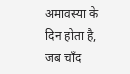अमावस्या के दिन होता है, जब चाँद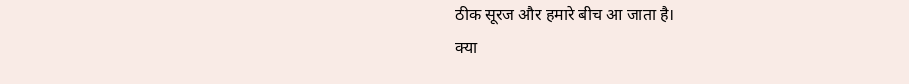ठीक सूरज और हमारे बीच आ जाता है।
क्या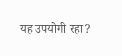यह उपयोगी रहा?